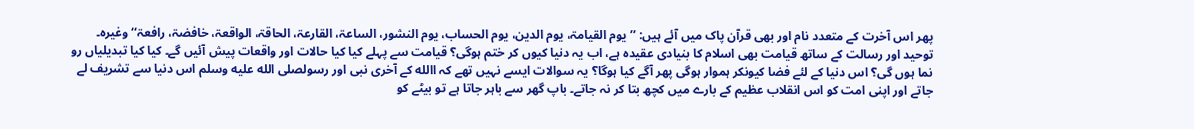پھر اس آخرت کے متعدد نام اور بھی قرآن پاک میں آئے ہیں: ’’یوم القیامۃ، یوم الدین، یوم الحساب، یوم النشور، الساعۃ، القارعۃ، الحاقۃ، الواقعۃ، خافضۃ، رافعۃ‘‘ وغیرہ۔
توحید اور رسالت کے ساتھ قیامت بھی اسلام کا بنیادی عقیدہ ہے، اب یہ دنیا کیوں کر ختم ہوگی؟ قیامت سے پہلے کیا کیا حالات اور واقعات پیش آئیں گے۔ کیا کیا تبدیلیاں رو نما ہوں گی؟ اس دنیا کے لئے فضا کیونکر ہموار ہوگی پھر آگے کیا ہوگا؟ یہ سوالات ایسے نہیں تھے کہ االله کے آخری نبی اور رسولصلى الله عليه وسلم اس دنیا سے تشریف لے جاتے اور اپنی امت کو اس انقلاب عظیم کے بارے میں کچھ بتا کر نہ جاتے۔ باپ گھر سے باہر جاتا ہے تو بیٹے کو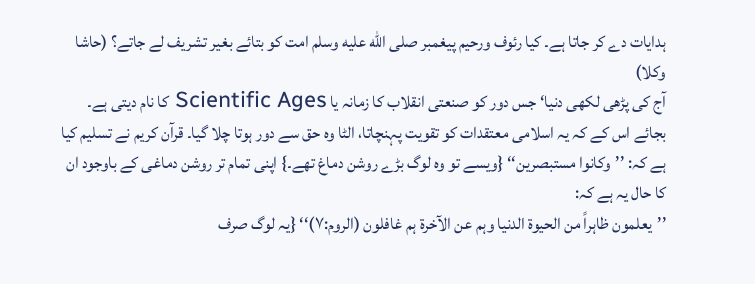ہدایات دے کر جاتا ہے۔ کیا رئوف ورحیم پیغمبر صلى الله عليه وسلم امت کو بتائے بغیر تشریف لے جاتے؟ (حاشا وکلا)
آج کی پڑھی لکھی دنیا‘ جس دور کو صنعتی انقلاب کا زمانہ یا Scientific Ages کا نام دیتی ہے۔ بجائے اس کے کہ یہ اسلامی معتقدات کو تقویت پہنچاتا، الٹا وہ حق سے دور ہوتا چلا گیا۔ قرآن کریم نے تسلیم کیا ہے کہ: ’’وکانوا مستبصرین‘‘ {ویسے تو وہ لوگ بڑے روشن دماغ تھے۔} اپنی تمام تر روشن دماغی کے باوجود ان کا حال یہ ہے کہ:
’’یعلمون ظاہراً من الحیوۃ الدنیا وہم عن الآخرۃ ہم غافلون (الروم:۷)‘‘ {یہ لوگ صرف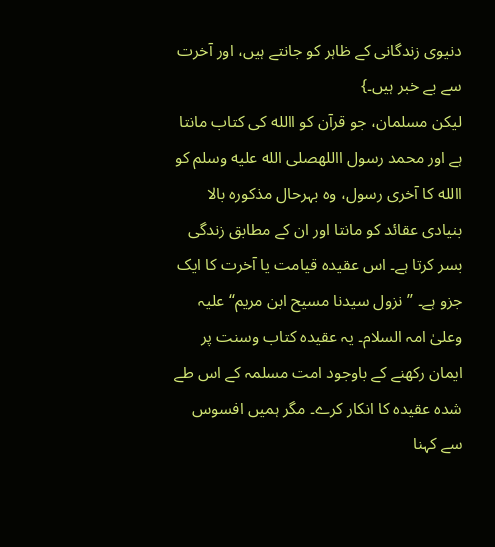دنیوی زندگانی کے ظاہر کو جانتے ہیں، اور آخرت سے بے خبر ہیں۔}
لیکن مسلمان، جو قرآن کو االله کی کتاب مانتا ہے اور محمد رسول االلهصلى الله عليه وسلم کو االله کا آخری رسول، وہ بہرحال مذکورہ بالا بنیادی عقائد کو مانتا اور ان کے مطابق زندگی بسر کرتا ہے۔ اس عقیدہ قیامت یا آخرت کا ایک جزو ہے۔ ’’نزول سیدنا مسیح ابن مریم‘‘ علیہ وعلیٰ امہ السلام۔ یہ عقیدہ کتاب وسنت پر ایمان رکھنے کے باوجود امت مسلمہ کے اس طے شدہ عقیدہ کا انکار کرے۔ مگر ہمیں افسوس سے کہنا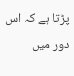پڑتا ہے کہ اس دور میں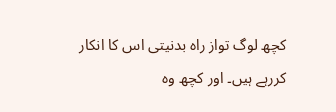کچھ لوگ تواز راہ بدنیتی اس کا انکار کررہے ہیں۔ اور کچھ وہ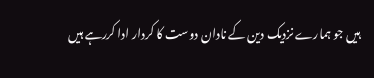ہیں جو ہمارے نزدیک دین کے نادان دوست کا کردار ادا کررہے ہیں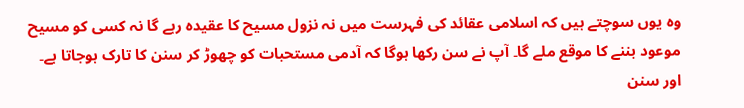وہ یوں سوچتے ہیں کہ اسلامی عقائد کی فہرست میں نہ نزول مسیح کا عقیدہ رہے گا نہ کسی کو مسیح موعود بننے کا موقع ملے گا۔ آپ نے سن رکھا ہوگا کہ آدمی مستحبات کو چھوڑ کر سنن کا تارک ہوجاتا ہے۔ اور سنن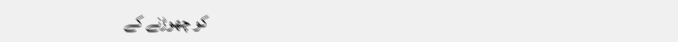کو چھوڑنے کے